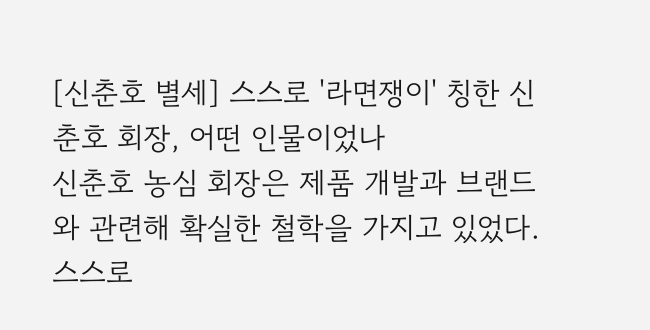[신춘호 별세] 스스로 '라면쟁이' 칭한 신춘호 회장, 어떤 인물이었나
신춘호 농심 회장은 제품 개발과 브랜드와 관련해 확실한 철학을 가지고 있었다. 스스로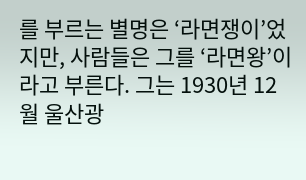를 부르는 별명은 ‘라면쟁이’었지만, 사람들은 그를 ‘라면왕’이라고 부른다. 그는 1930년 12월 울산광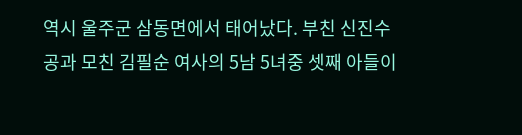역시 울주군 삼동면에서 태어났다. 부친 신진수 공과 모친 김필순 여사의 5남 5녀중 셋째 아들이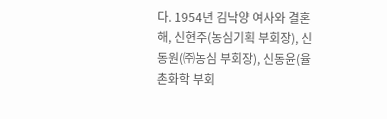다. 1954년 김낙양 여사와 결혼해, 신현주(농심기획 부회장), 신동원(㈜농심 부회장), 신동윤(율촌화학 부회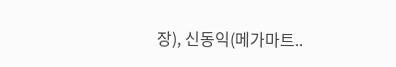장), 신동익(메가마트..